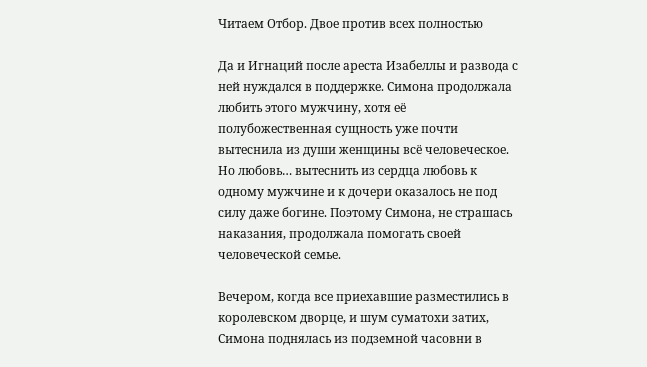Читаем Отбор. Двое против всех полностью

Да и Игнаций после ареста Изабеллы и развода с ней нуждался в поддержке. Симона продолжала любить этого мужчину, хотя её полубожественная сущность уже почти вытеснила из души женщины всё человеческое. Но любовь… вытеснить из сердца любовь к одному мужчине и к дочери оказалось не под силу даже богине. Поэтому Симона, не страшась наказания, продолжала помогать своей человеческой семье.

Вечером, когда все приехавшие разместились в королевском дворце, и шум суматохи затих, Симона поднялась из подземной часовни в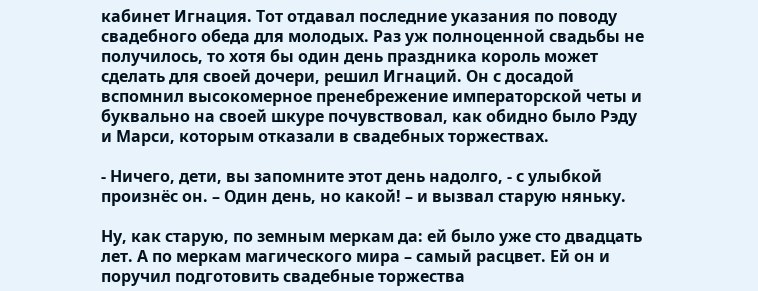кабинет Игнация. Тот отдавал последние указания по поводу свадебного обеда для молодых. Раз уж полноценной свадьбы не получилось, то хотя бы один день праздника король может сделать для своей дочери, решил Игнаций. Он с досадой вспомнил высокомерное пренебрежение императорской четы и буквально на своей шкуре почувствовал, как обидно было Рэду и Марси, которым отказали в свадебных торжествах.

- Ничего, дети, вы запомните этот день надолго, - с улыбкой произнёс он. – Один день, но какой! – и вызвал старую няньку.

Ну, как старую, по земным меркам да: ей было уже сто двадцать лет. А по меркам магического мира – самый расцвет. Ей он и поручил подготовить свадебные торжества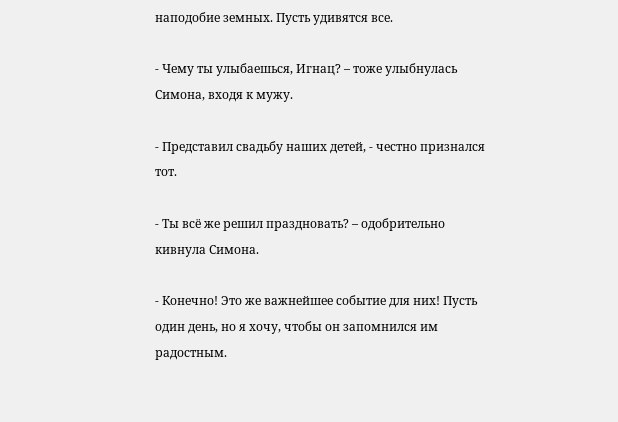наподобие земных. Пусть удивятся все.

- Чему ты улыбаешься, Игнац? – тоже улыбнулась Симона, входя к мужу.

- Представил свадьбу наших детей, - честно признался тот.

- Ты всё же решил праздновать? – одобрительно кивнула Симона.

- Конечно! Это же важнейшее событие для них! Пусть один день, но я хочу, чтобы он запомнился им радостным.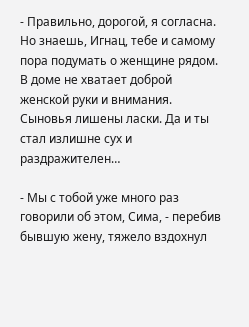- Правильно, дорогой, я согласна. Но знаешь, Игнац, тебе и самому пора подумать о женщине рядом. В доме не хватает доброй женской руки и внимания. Сыновья лишены ласки. Да и ты стал излишне сух и раздражителен…

- Мы с тобой уже много раз говорили об этом, Сима, - перебив бывшую жену, тяжело вздохнул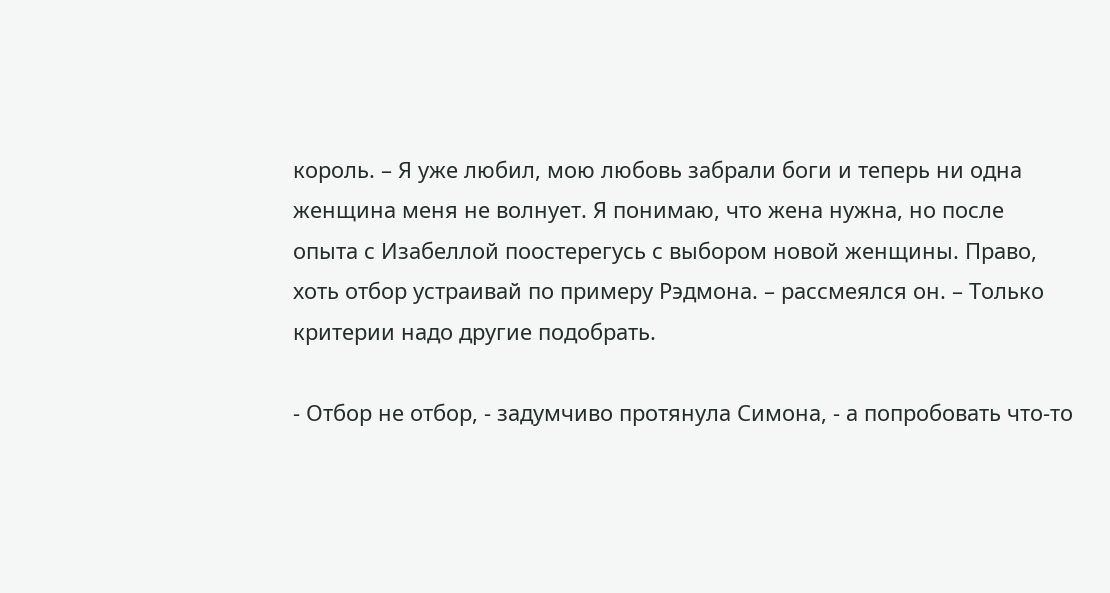король. – Я уже любил, мою любовь забрали боги и теперь ни одна женщина меня не волнует. Я понимаю, что жена нужна, но после опыта с Изабеллой поостерегусь с выбором новой женщины. Право, хоть отбор устраивай по примеру Рэдмона. – рассмеялся он. – Только критерии надо другие подобрать.

- Отбор не отбор, - задумчиво протянула Симона, - а попробовать что-то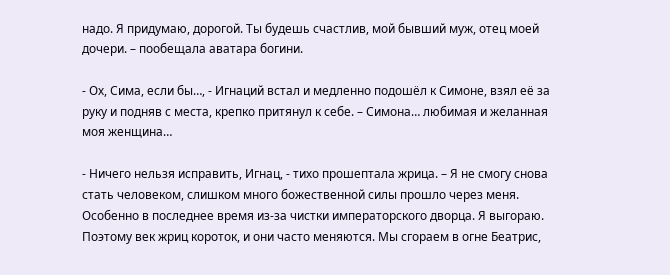надо. Я придумаю, дорогой. Ты будешь счастлив, мой бывший муж, отец моей дочери. – пообещала аватара богини.

- Ох, Сима, если бы…, - Игнаций встал и медленно подошёл к Симоне, взял её за руку и подняв с места, крепко притянул к себе. – Симона… любимая и желанная моя женщина…

- Ничего нельзя исправить, Игнац, - тихо прошептала жрица. – Я не смогу снова стать человеком, слишком много божественной силы прошло через меня. Особенно в последнее время из-за чистки императорского дворца. Я выгораю. Поэтому век жриц короток, и они часто меняются. Мы сгораем в огне Беатрис,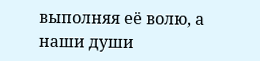выполняя её волю, а наши души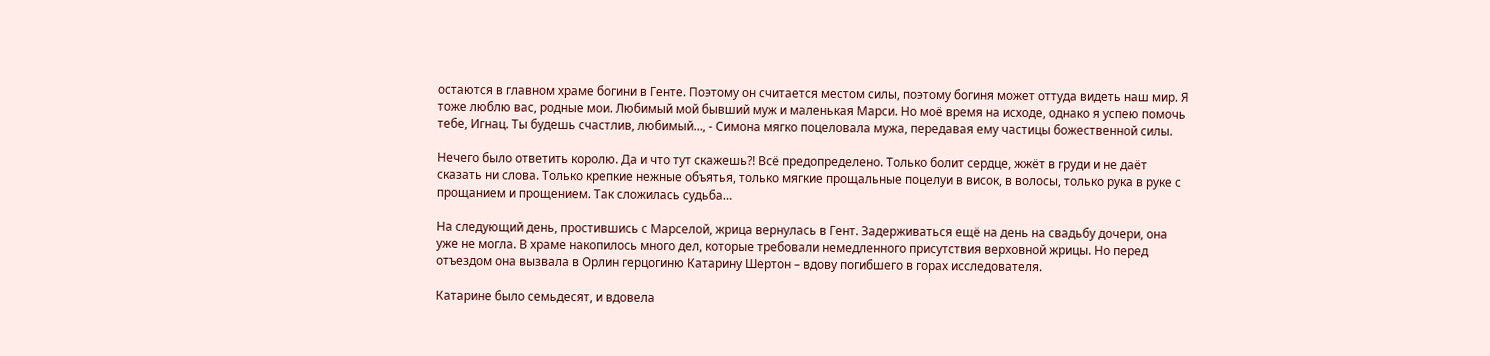остаются в главном храме богини в Генте. Поэтому он считается местом силы, поэтому богиня может оттуда видеть наш мир. Я тоже люблю вас, родные мои. Любимый мой бывший муж и маленькая Марси. Но моё время на исходе, однако я успею помочь тебе, Игнац. Ты будешь счастлив, любимый…, - Симона мягко поцеловала мужа, передавая ему частицы божественной силы.

Нечего было ответить королю. Да и что тут скажешь?! Всё предопределено. Только болит сердце, жжёт в груди и не даёт сказать ни слова. Только крепкие нежные объятья, только мягкие прощальные поцелуи в висок, в волосы, только рука в руке с прощанием и прощением. Так сложилась судьба…

На следующий день, простившись с Марселой, жрица вернулась в Гент. Задерживаться ещё на день на свадьбу дочери, она уже не могла. В храме накопилось много дел, которые требовали немедленного присутствия верховной жрицы. Но перед отъездом она вызвала в Орлин герцогиню Катарину Шертон – вдову погибшего в горах исследователя.

Катарине было семьдесят, и вдовела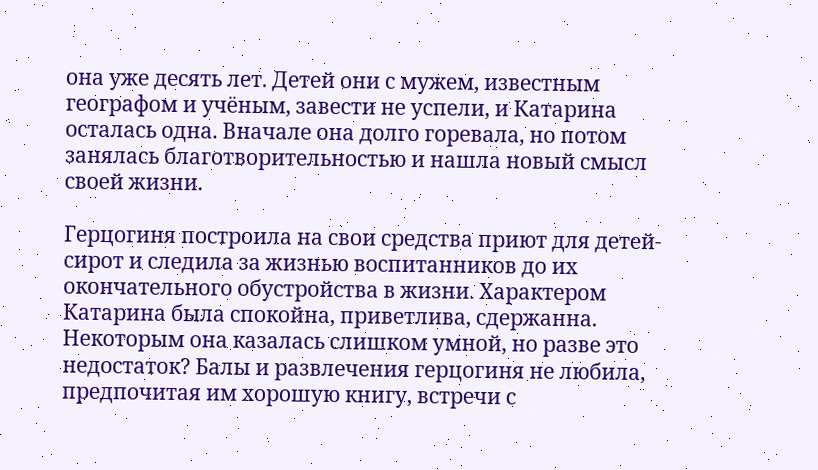она уже десять лет. Детей они с мужем, известным географом и учёным, завести не успели, и Катарина осталась одна. Вначале она долго горевала, но потом занялась благотворительностью и нашла новый смысл своей жизни.

Герцогиня построила на свои средства приют для детей-сирот и следила за жизнью воспитанников до их окончательного обустройства в жизни. Характером Катарина была спокойна, приветлива, сдержанна. Некоторым она казалась слишком умной, но разве это недостаток? Балы и развлечения герцогиня не любила, предпочитая им хорошую книгу, встречи с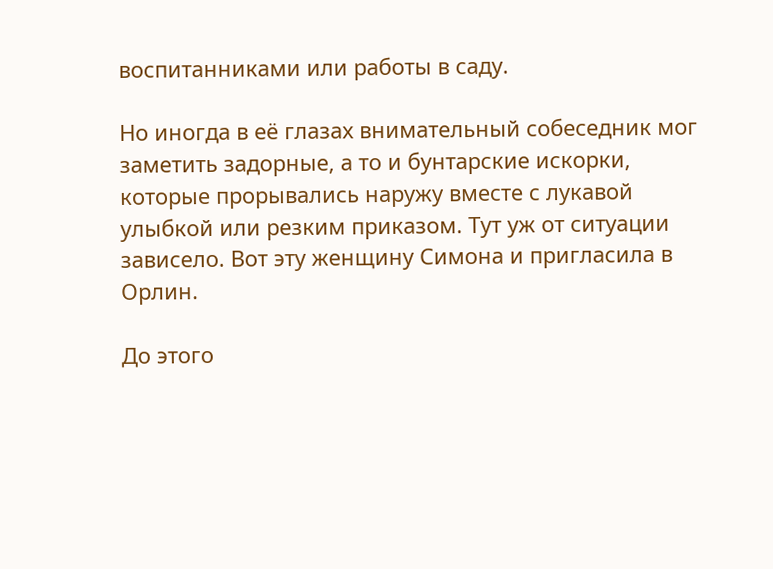воспитанниками или работы в саду.

Но иногда в её глазах внимательный собеседник мог заметить задорные, а то и бунтарские искорки, которые прорывались наружу вместе с лукавой улыбкой или резким приказом. Тут уж от ситуации зависело. Вот эту женщину Симона и пригласила в Орлин.

До этого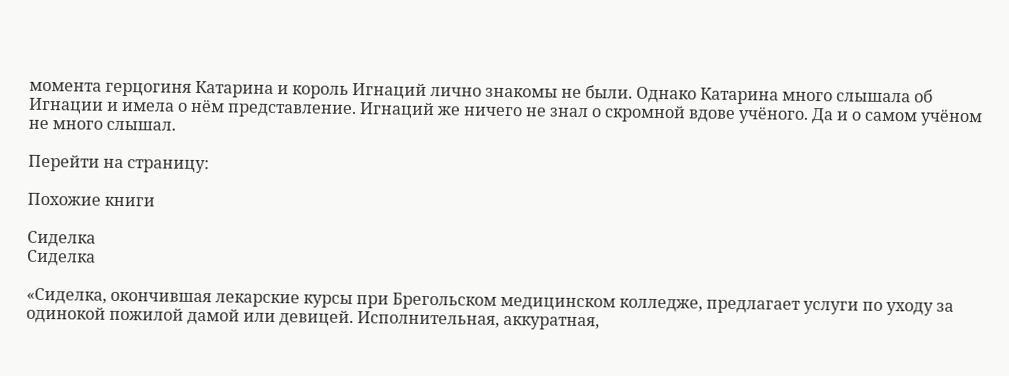момента герцогиня Катарина и король Игнаций лично знакомы не были. Однако Катарина много слышала об Игнации и имела о нём представление. Игнаций же ничего не знал о скромной вдове учёного. Да и о самом учёном не много слышал.

Перейти на страницу:

Похожие книги

Сиделка
Сиделка

«Сиделка, окончившая лекарские курсы при Брегольском медицинском колледже, предлагает услуги по уходу за одинокой пожилой дамой или девицей. Исполнительная, аккуратная,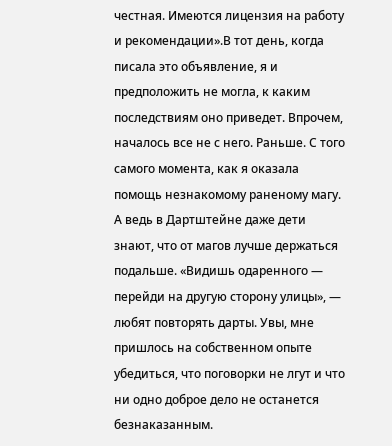честная. Имеются лицензия на работу и рекомендации».В тот день, когда писала это объявление, я и предположить не могла, к каким последствиям оно приведет. Впрочем, началось все не с него. Раньше. С того самого момента, как я оказала помощь незнакомому раненому магу. А ведь в Дартштейне даже дети знают, что от магов лучше держаться подальше. «Видишь одаренного — перейди на другую сторону улицы», — любят повторять дарты. Увы, мне пришлось на собственном опыте убедиться, что поговорки не лгут и что ни одно доброе дело не останется безнаказанным.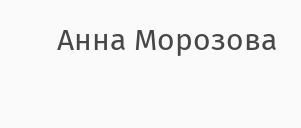Анна Морозова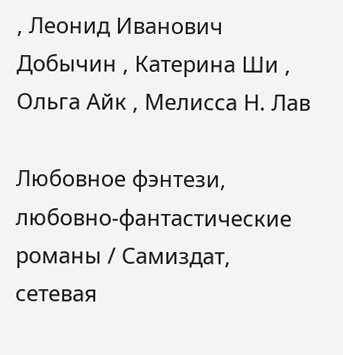, Леонид Иванович Добычин , Катерина Ши , Ольга Айк , Мелисса Н. Лав

Любовное фэнтези, любовно-фантастические романы / Самиздат, сетевая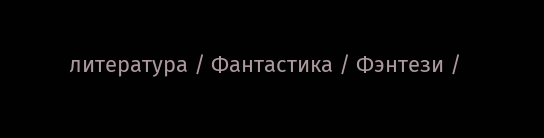литература / Фантастика / Фэнтези /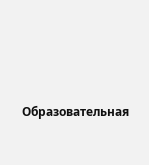Образовательная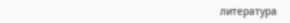литература